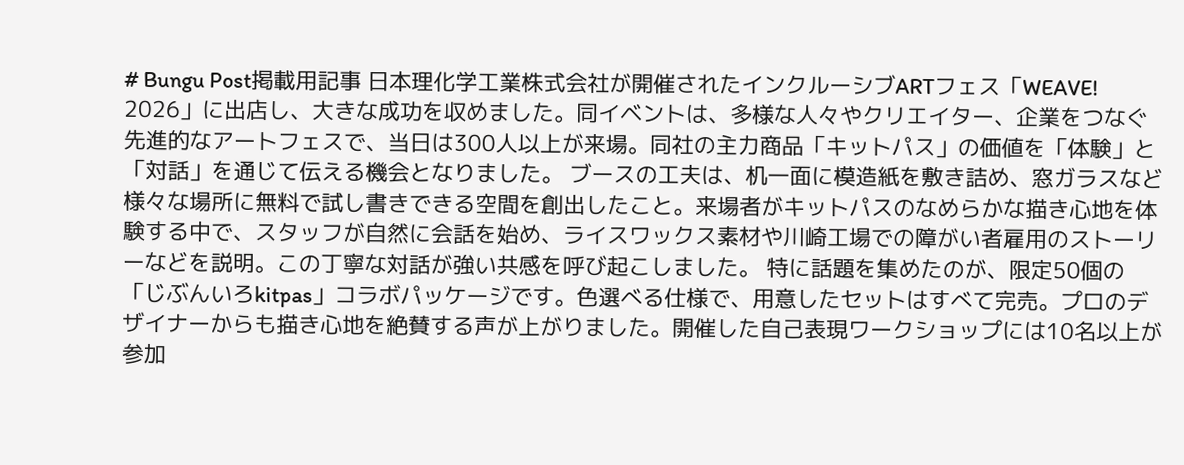# Bungu Post掲載用記事 日本理化学工業株式会社が開催されたインクルーシブARTフェス「WEAVE! 2026」に出店し、大きな成功を収めました。同イベントは、多様な人々やクリエイター、企業をつなぐ先進的なアートフェスで、当日は300人以上が来場。同社の主力商品「キットパス」の価値を「体験」と「対話」を通じて伝える機会となりました。 ブースの工夫は、机一面に模造紙を敷き詰め、窓ガラスなど様々な場所に無料で試し書きできる空間を創出したこと。来場者がキットパスのなめらかな描き心地を体験する中で、スタッフが自然に会話を始め、ライスワックス素材や川崎工場での障がい者雇用のストーリーなどを説明。この丁寧な対話が強い共感を呼び起こしました。 特に話題を集めたのが、限定50個の「じぶんいろkitpas」コラボパッケージです。色選べる仕様で、用意したセットはすべて完売。プロのデザイナーからも描き心地を絶賛する声が上がりました。開催した自己表現ワークショップには10名以上が参加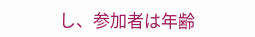し、参加者は年齢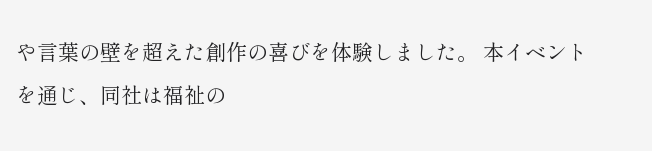や言葉の壁を超えた創作の喜びを体験しました。 本イベントを通じ、同社は福祉の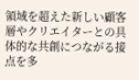領域を超えた新しい顧客層やクリエイターとの具体的な共創につながる接点を多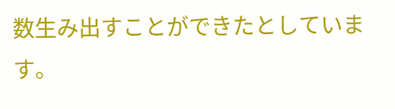数生み出すことができたとしています。